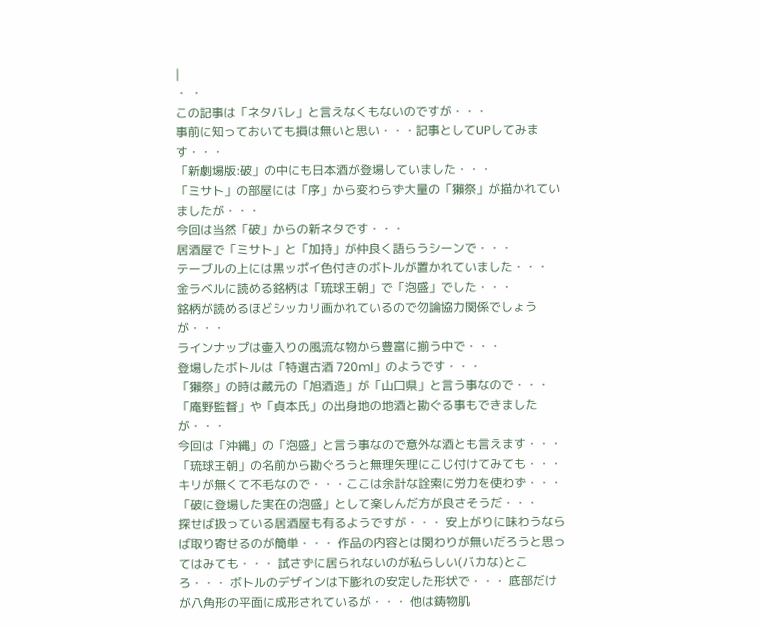|
・ ・
この記事は「ネタバレ」と言えなくもないのですが・・・
事前に知っておいても損は無いと思い・・・記事としてUPしてみます・・・
「新劇場版:破」の中にも日本酒が登場していました・・・
「ミサト」の部屋には「序」から変わらず大量の「獺祭」が描かれていましたが・・・
今回は当然「破」からの新ネタです・・・
居酒屋で「ミサト」と「加持」が仲良く語らうシーンで・・・
テーブルの上には黒ッポイ色付きのボトルが置かれていました・・・
金ラベルに読める銘柄は「琉球王朝」で「泡盛」でした・・・
銘柄が読めるほどシッカリ画かれているので勿論協力関係でしょうが・・・
ラインナップは壷入りの風流な物から豊富に揃う中で・・・
登場したボトルは「特選古酒 720ml」のようです・・・
「獺祭」の時は蔵元の「旭酒造」が「山口県」と言う事なので・・・
「庵野監督」や「貞本氏」の出身地の地酒と勘ぐる事もできましたが・・・
今回は「沖縄」の「泡盛」と言う事なので意外な酒とも言えます・・・
「琉球王朝」の名前から勘ぐろうと無理矢理にこじ付けてみても・・・
キリが無くて不毛なので・・・ここは余計な詮索に労力を使わず・・・
「破に登場した実在の泡盛」として楽しんだ方が良さそうだ・・・
探せば扱っている居酒屋も有るようですが・・・ 安上がりに味わうならば取り寄せるのが簡単・・・ 作品の内容とは関わりが無いだろうと思ってはみても・・・ 試さずに居られないのが私らしい(バカな)ところ・・・ ボトルのデザインは下膨れの安定した形状で・・・ 底部だけが八角形の平面に成形されているが・・・ 他は鋳物肌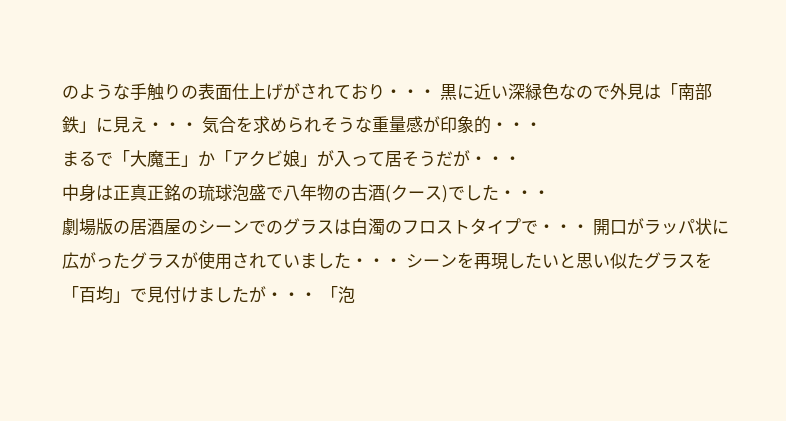のような手触りの表面仕上げがされており・・・ 黒に近い深緑色なので外見は「南部鉄」に見え・・・ 気合を求められそうな重量感が印象的・・・
まるで「大魔王」か「アクビ娘」が入って居そうだが・・・
中身は正真正銘の琉球泡盛で八年物の古酒(クース)でした・・・
劇場版の居酒屋のシーンでのグラスは白濁のフロストタイプで・・・ 開口がラッパ状に広がったグラスが使用されていました・・・ シーンを再現したいと思い似たグラスを「百均」で見付けましたが・・・ 「泡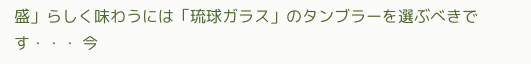盛」らしく味わうには「琉球ガラス」のタンブラーを選ぶべきです・・・ 今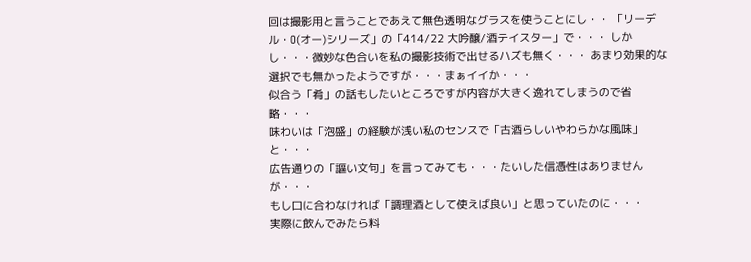回は撮影用と言うことであえて無色透明なグラスを使うことにし・・ 「リーデル・O(オー)シリーズ」の「414/22 大吟醸/酒テイスター」で・・・ しかし・・・微妙な色合いを私の撮影技術で出せるハズも無く・・・ あまり効果的な選択でも無かったようですが・・・まぁイイか・・・
似合う「肴」の話もしたいところですが内容が大きく逸れてしまうので省略・・・
味わいは「泡盛」の経験が浅い私のセンスで「古酒らしいやわらかな風味」と・・・
広告通りの「謳い文句」を言ってみても・・・たいした信憑性はありませんが・・・
もし口に合わなければ「調理酒として使えば良い」と思っていたのに・・・
実際に飲んでみたら料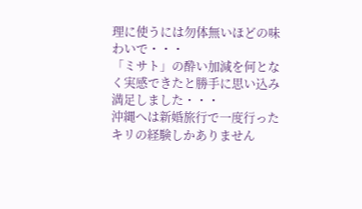理に使うには勿体無いほどの味わいで・・・
「ミサト」の酔い加減を何となく実感できたと勝手に思い込み満足しました・・・
沖縄へは新婚旅行で一度行ったキリの経験しかありません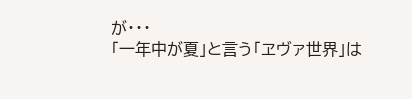が・・・
「一年中が夏」と言う「ヱヴァ世界」は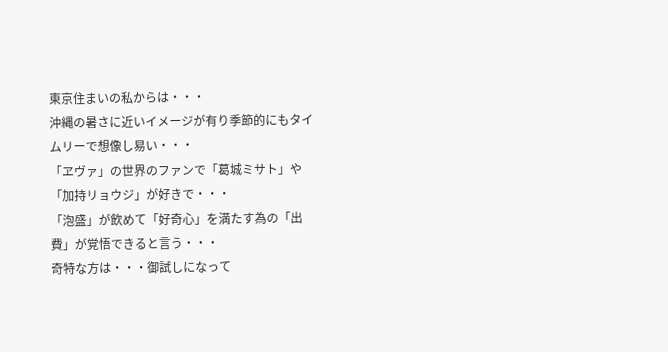東京住まいの私からは・・・
沖縄の暑さに近いイメージが有り季節的にもタイムリーで想像し易い・・・
「ヱヴァ」の世界のファンで「葛城ミサト」や「加持リョウジ」が好きで・・・
「泡盛」が飲めて「好奇心」を満たす為の「出費」が覚悟できると言う・・・
奇特な方は・・・御試しになって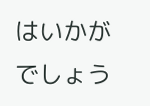はいかがでしょう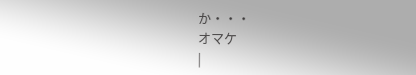か・・・
オマケ
|